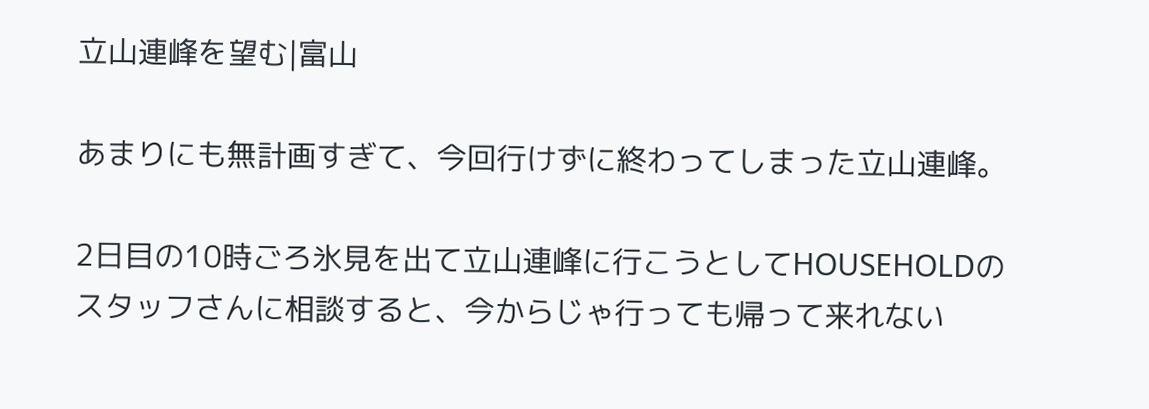立山連峰を望む|富山

あまりにも無計画すぎて、今回行けずに終わってしまった立山連峰。

2日目の10時ごろ氷見を出て立山連峰に行こうとしてHOUSEHOLDのスタッフさんに相談すると、今からじゃ行っても帰って来れない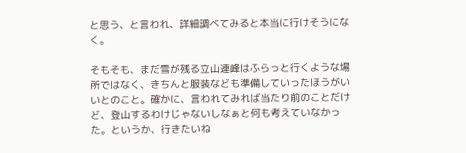と思う、と言われ、詳細調べてみると本当に行けそうになく。

そもそも、まだ雪が残る立山連峰はふらっと行くような場所ではなく、きちんと服装なども準備していったほうがいいとのこと。確かに、言われてみれば当たり前のことだけど、登山するわけじゃないしなぁと何も考えていなかった。というか、行きたいね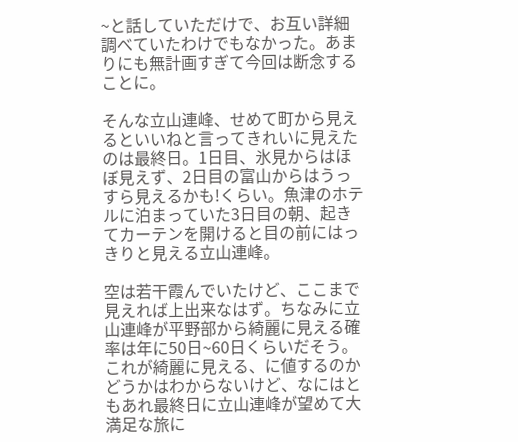~と話していただけで、お互い詳細調べていたわけでもなかった。あまりにも無計画すぎて今回は断念することに。

そんな立山連峰、せめて町から見えるといいねと言ってきれいに見えたのは最終日。1日目、氷見からはほぼ見えず、2日目の富山からはうっすら見えるかも!くらい。魚津のホテルに泊まっていた3日目の朝、起きてカーテンを開けると目の前にはっきりと見える立山連峰。

空は若干霞んでいたけど、ここまで見えれば上出来なはず。ちなみに立山連峰が平野部から綺麗に見える確率は年に50日~60日くらいだそう。これが綺麗に見える、に値するのかどうかはわからないけど、なにはともあれ最終日に立山連峰が望めて大満足な旅に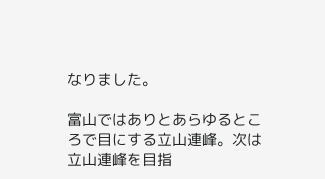なりました。

富山ではありとあらゆるところで目にする立山連峰。次は立山連峰を目指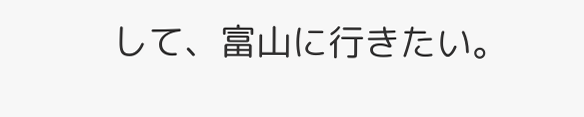して、富山に行きたい。